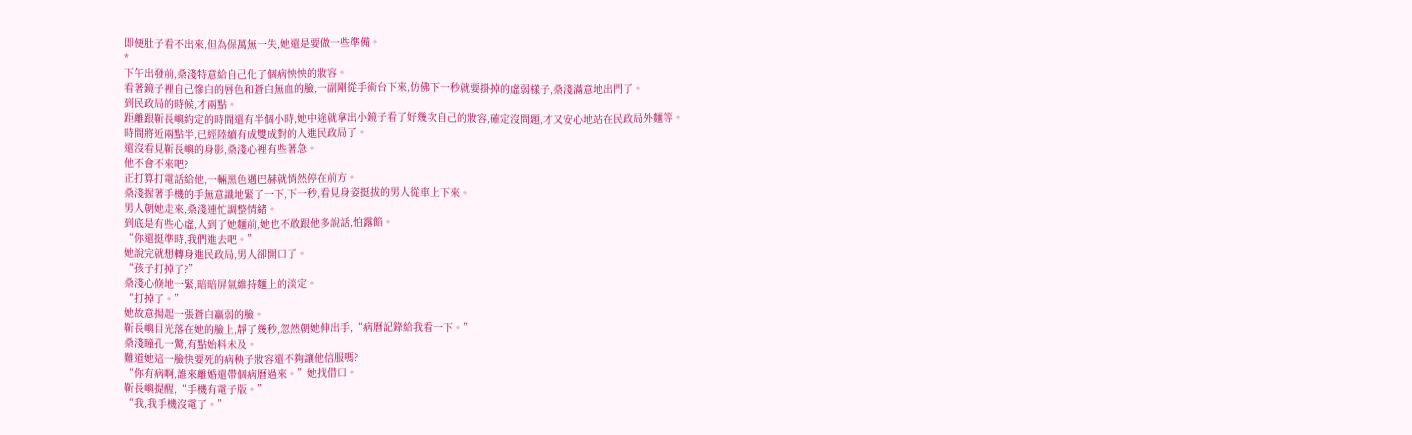即便肚子看不出來,但為保萬無一失,她還是要做一些準備。
*
下午出發前,桑淺特意給自己化了個病怏怏的妝容。
看著鏡子裡自己慘白的唇色和蒼白無血的臉,一副剛從手術台下來,仿佛下一秒就要掛掉的虛弱樣子,桑淺滿意地出門了。
到民政局的時候,才兩點。
距離跟靳長嶼約定的時間還有半個小時,她中途就拿出小鏡子看了好幾次自己的妝容,確定沒問題,才又安心地站在民政局外麵等。
時間將近兩點半,已經陸續有成雙成對的人進民政局了。
還沒看見靳長嶼的身影,桑淺心裡有些著急。
他不會不來吧?
正打算打電話給他,一輛黑色邁巴赫就悄然停在前方。
桑淺握著手機的手無意識地緊了一下,下一秒,看見身姿挺拔的男人從車上下來。
男人朝她走來,桑淺連忙調整情緒。
到底是有些心虛,人到了她麵前,她也不敢跟他多說話,怕露餡。
“你還挺準時,我們進去吧。”
她說完就想轉身進民政局,男人卻開口了。
“孩子打掉了?”
桑淺心倏地一緊,暗暗屏氣維持麵上的淡定。
“打掉了。”
她故意揚起一張蒼白羸弱的臉。
靳長嶼目光落在她的臉上,靜了幾秒,忽然朝她伸出手,“病曆記錄給我看一下。”
桑淺瞳孔一驚,有點始料未及。
難道她這一臉快要死的病秧子妝容還不夠讓他信服嗎?
“你有病啊,誰來離婚還帶個病曆過來。”她找借口。
靳長嶼提醒,“手機有電子版。”
“我,我手機沒電了。”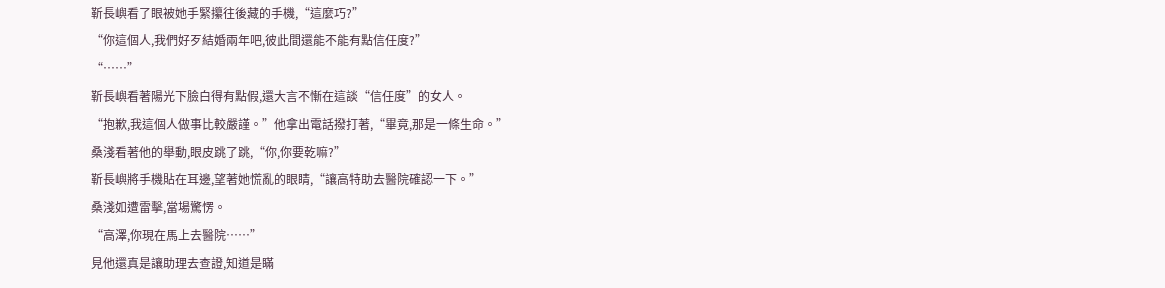靳長嶼看了眼被她手緊攥往後藏的手機,“這麼巧?”
“你這個人,我們好歹結婚兩年吧,彼此間還能不能有點信任度?”
“……”
靳長嶼看著陽光下臉白得有點假,還大言不慚在這談“信任度”的女人。
“抱歉,我這個人做事比較嚴謹。”他拿出電話撥打著,“畢竟,那是一條生命。”
桑淺看著他的舉動,眼皮跳了跳,“你,你要乾嘛?”
靳長嶼將手機貼在耳邊,望著她慌亂的眼睛,“讓高特助去醫院確認一下。”
桑淺如遭雷擊,當場驚愣。
“高澤,你現在馬上去醫院……”
見他還真是讓助理去查證,知道是瞞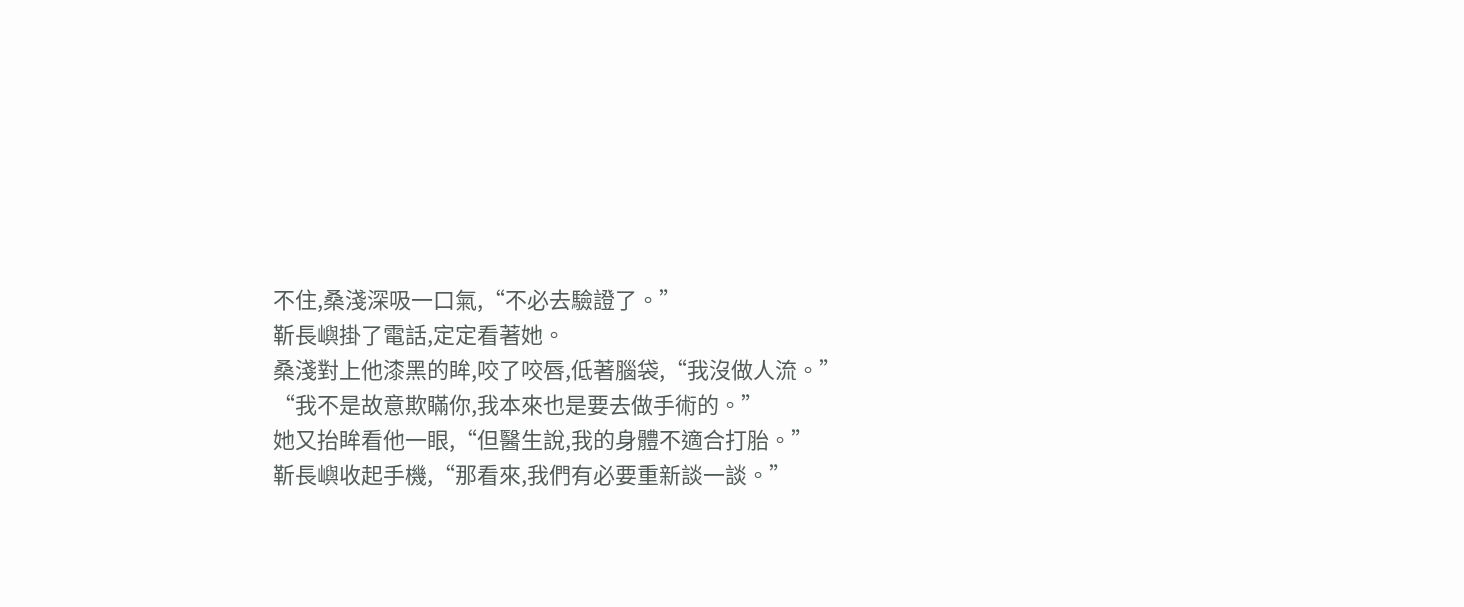不住,桑淺深吸一口氣,“不必去驗證了。”
靳長嶼掛了電話,定定看著她。
桑淺對上他漆黑的眸,咬了咬唇,低著腦袋,“我沒做人流。”
“我不是故意欺瞞你,我本來也是要去做手術的。”
她又抬眸看他一眼,“但醫生說,我的身體不適合打胎。”
靳長嶼收起手機,“那看來,我們有必要重新談一談。”